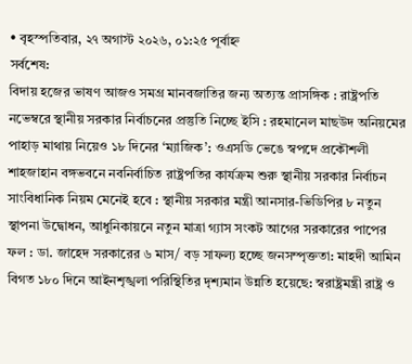• বৃহস্পতিবার, ২৭ অগাস্ট ২০২৬, ০১:২৫ পূর্বাহ্ন
সর্বশেষ:
বিদায় হজের ভাষণ আজও সমগ্র মানবজাতির জন্য অত্যন্ত প্রাসঙ্গিক : রাষ্ট্রপতি নভেম্বরে স্থানীয় সরকার নির্বাচনের প্রস্তুতি নিচ্ছে ইসি : রহমানেল মাছউদ অনিয়মের পাহাড় মাথায় নিয়েও ১৮ দিনের ‘ম্যাজিক’: ওএসডি ভেঙে স্বপদে প্রকৌশলী শাহজাহান বঙ্গভবনে নবনির্বাচিত রাষ্ট্রপতির কার্যক্রম শুরু স্থানীয় সরকার নির্বাচন সাংবিধানিক নিয়ম মেনেই হবে : স্থানীয় সরকার মন্ত্রী আনসার-ভিডিপির ৮ নতুন স্থাপনা উদ্বোধন, আধুনিকায়নে নতুন মাত্রা গ্যাস সংকট আগের সরকারের পাপের ফল : ডা. জাহেদ সরকারের ৬ মাস/ বড় সাফল্য হচ্ছে জনসম্পৃক্ততা: মাহদী আমিন বিগত ১৮০ দিনে আইনশৃঙ্খলা পরিস্থিতির দৃশ্যমান উন্নতি হয়েছে: স্বরাষ্ট্রমন্ত্রী রাষ্ট্র ও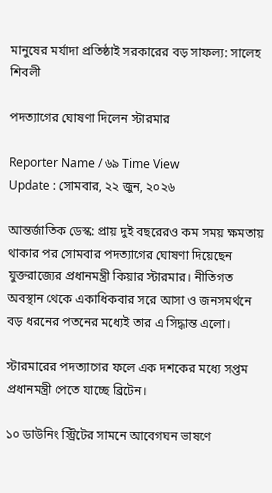মানুষের মর্যাদা প্রতিষ্ঠাই সরকারের বড় সাফল্য: সালেহ শিবলী

পদত্যাগের ঘোষণা দিলেন স্টারমার

Reporter Name / ৬৯ Time View
Update : সোমবার, ২২ জুন, ২০২৬

আন্তর্জাতিক ডেস্ক: প্রায় দুই বছরেরও কম সময় ক্ষমতায় থাকার পর সোমবার পদত্যাগের ঘোষণা দিয়েছেন যুক্তরাজ্যের প্রধানমন্ত্রী কিয়ার স্টারমার। নীতিগত অবস্থান থেকে একাধিকবার সরে আসা ও জনসমর্থনে বড় ধরনের পতনের মধ্যেই তার এ সিদ্ধান্ত এলো।

স্টারমারের পদত্যাগের ফলে এক দশকের মধ্যে সপ্তম প্রধানমন্ত্রী পেতে যাচ্ছে ব্রিটেন।

১০ ডাউনিং স্ট্রিটের সামনে আবেগঘন ভাষণে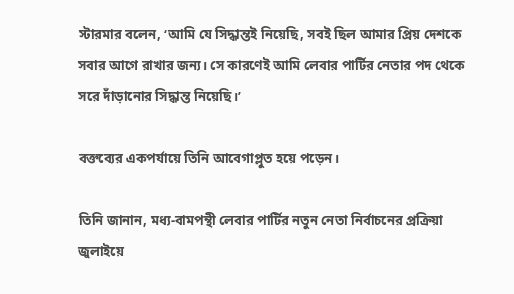স্টারমার বলেন, ‘আমি যে সিদ্ধান্তই নিয়েছি, সবই ছিল আমার প্রিয় দেশকে সবার আগে রাখার জন্য। সে কারণেই আমি লেবার পার্টির নেতার পদ থেকে সরে দাঁড়ানোর সিদ্ধান্ত নিয়েছি।’

বক্তব্যের একপর্যায়ে তিনি আবেগাপ্লুত হয়ে পড়েন।

তিনি জানান, মধ্য-বামপন্থী লেবার পার্টির নতুন নেতা নির্বাচনের প্রক্রিয়া জুলাইয়ে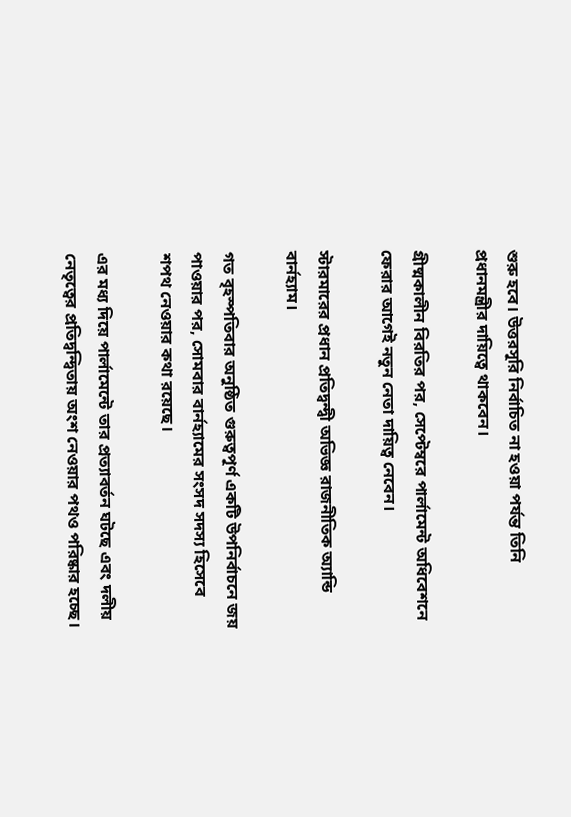শুরু হবে। উত্তরসূরি নির্বাচিত না হওয়া পর্যন্ত তিনি প্রধানমন্ত্রীর দায়িত্বে থাকবেন।

গ্রীষ্মকালীন বিরতির পর, সেপ্টেম্বরে পার্লামেন্ট অধিবেশনে ফেরার আগেই নতুন নেতা দায়িত্ব নেবেন।

স্টারমারের প্রধান প্রতিদ্বন্দ্বী অভিজ্ঞ রাজনীতিক অ্যান্ডি বার্নহ্যাম।

গত বৃহস্পতিবার অনুষ্ঠিত গুরুত্বপূর্ণ একটি উপনির্বাচনে জয় পাওয়ার পর, সোমবার বার্নহ্যামের সংসদ সদস্য হিসেবে শপথ নেওয়ার কথা রয়েছে।

এর মধ্য দিয়ে পার্লামেন্টে তার প্রত্যাবর্তন ঘটছে এবং দলীয় নেতৃত্বের প্রতিদ্বন্দ্বিতায় অংশ নেওয়ার পথও পরিষ্কার হচ্ছে।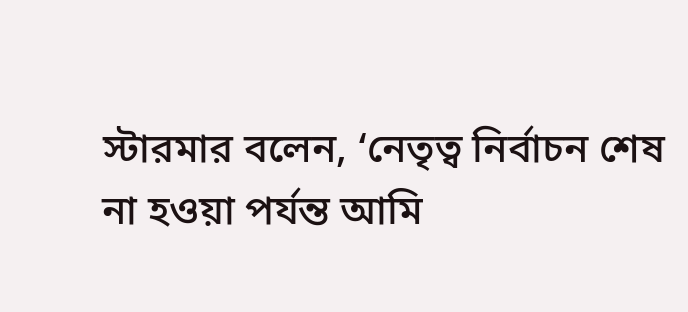স্টারমার বলেন, ‘নেতৃত্ব নির্বাচন শেষ না হওয়া পর্যন্ত আমি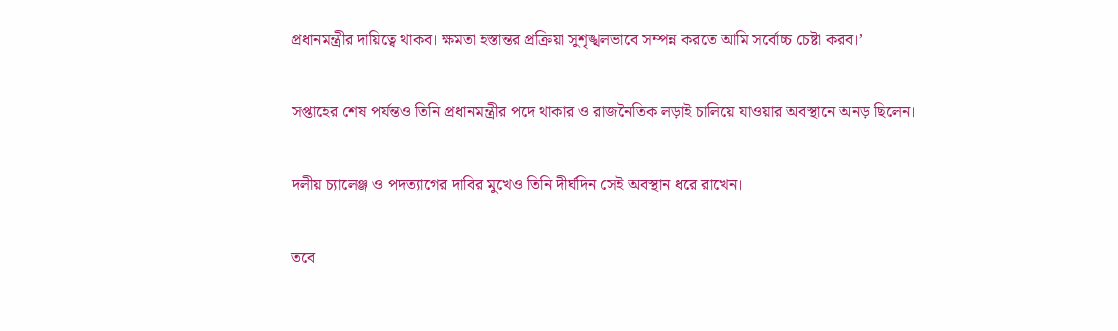প্রধানমন্ত্রীর দায়িত্বে থাকব। ক্ষমতা হস্তান্তর প্রক্রিয়া সুশৃঙ্খলভাবে সম্পন্ন করতে আমি সর্বোচ্চ চেষ্টা করব।’

সপ্তাহের শেষ পর্যন্তও তিনি প্রধানমন্ত্রীর পদে থাকার ও রাজনৈতিক লড়াই চালিয়ে যাওয়ার অবস্থানে অনড় ছিলেন।

দলীয় চ্যালেঞ্জ ও পদত্যাগের দাবির মুখেও তিনি দীর্ঘদিন সেই অবস্থান ধরে রাখেন।

তবে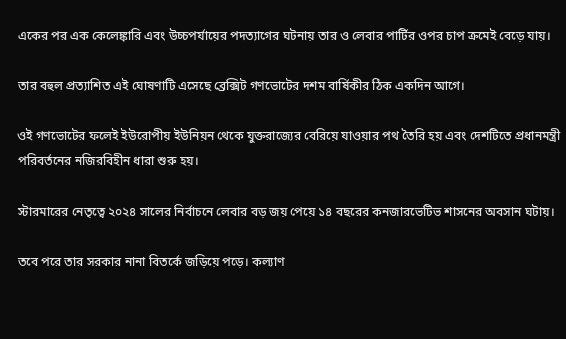একের পর এক কেলেঙ্কারি এবং উচ্চপর্যায়ের পদত্যাগের ঘটনায় তার ও লেবার পার্টির ওপর চাপ ক্রমেই বেড়ে যায়।

তার বহুল প্রত্যাশিত এই ঘোষণাটি এসেছে ব্রেক্সিট গণভোটের দশম বার্ষিকীর ঠিক একদিন আগে।

ওই গণভোটের ফলেই ইউরোপীয় ইউনিয়ন থেকে যুক্তরাজ্যের বেরিয়ে যাওয়ার পথ তৈরি হয় এবং দেশটিতে প্রধানমন্ত্রী পরিবর্তনের নজিরবিহীন ধারা শুরু হয়।

স্টারমারের নেতৃত্বে ২০২৪ সালের নির্বাচনে লেবার বড় জয় পেয়ে ১৪ বছরের কনজারভেটিভ শাসনের অবসান ঘটায়।

তবে পরে তার সরকার নানা বিতর্কে জড়িয়ে পড়ে। কল্যাণ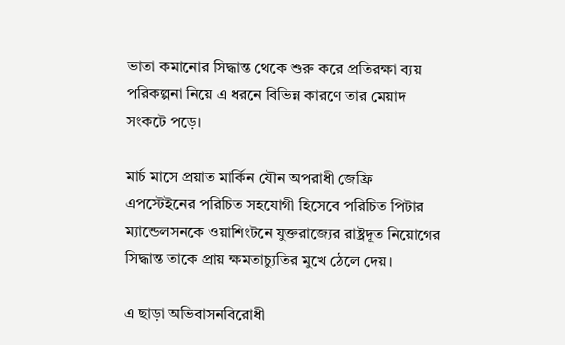ভাতা কমানোর সিদ্ধান্ত থেকে শুরু করে প্রতিরক্ষা ব্যয় পরিকল্পনা নিয়ে এ ধরনে বিভিন্ন কারণে তার মেয়াদ সংকটে পড়ে।

মার্চ মাসে প্রয়াত মার্কিন যৌন অপরাধী জেফ্রি এপস্টেইনের পরিচিত সহযোগী হিসেবে পরিচিত পিটার ম্যান্ডেলসনকে ওয়াশিংটনে যুক্তরাজ্যের রাষ্ট্রদূত নিয়োগের সিদ্ধান্ত তাকে প্রায় ক্ষমতাচ্যুতির মুখে ঠেলে দেয়।

এ ছাড়া অভিবাসনবিরোধী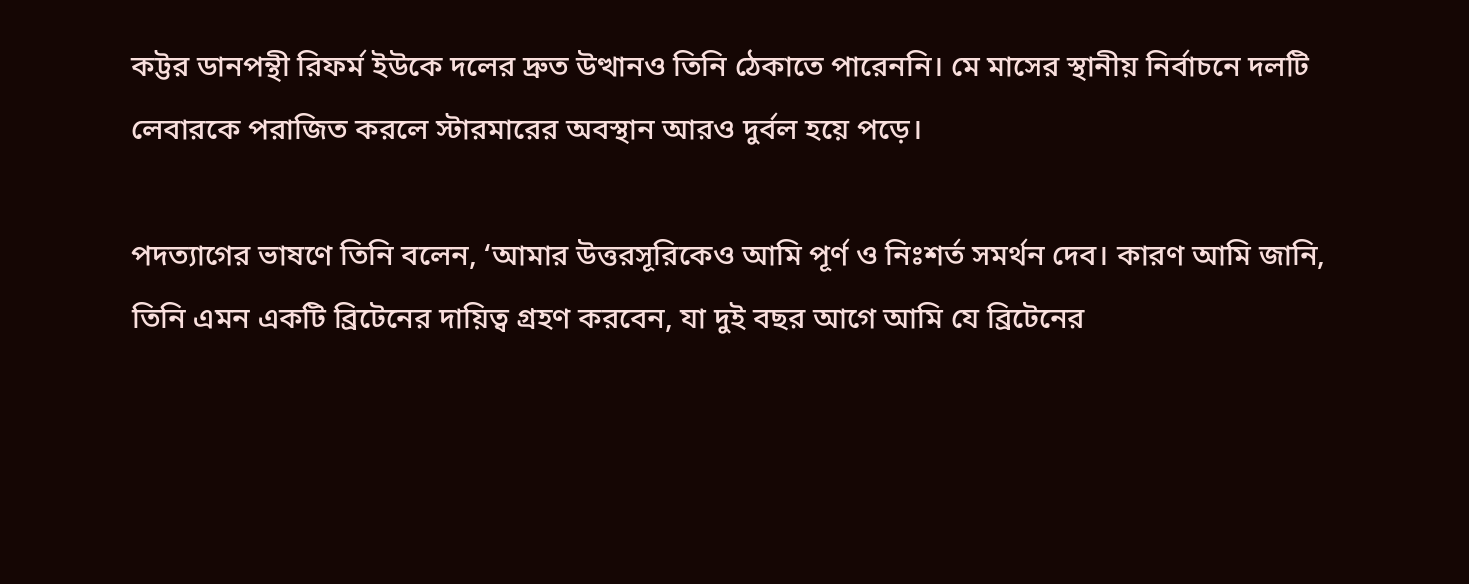কট্টর ডানপন্থী রিফর্ম ইউকে দলের দ্রুত উত্থানও তিনি ঠেকাতে পারেননি। মে মাসের স্থানীয় নির্বাচনে দলটি লেবারকে পরাজিত করলে স্টারমারের অবস্থান আরও দুর্বল হয়ে পড়ে।

পদত্যাগের ভাষণে তিনি বলেন, ‘আমার উত্তরসূরিকেও আমি পূর্ণ ও নিঃশর্ত সমর্থন দেব। কারণ আমি জানি, তিনি এমন একটি ব্রিটেনের দায়িত্ব গ্রহণ করবেন, যা দুই বছর আগে আমি যে ব্রিটেনের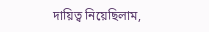দায়িত্ব নিয়েছিলাম,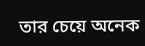তার চেয়ে অনেক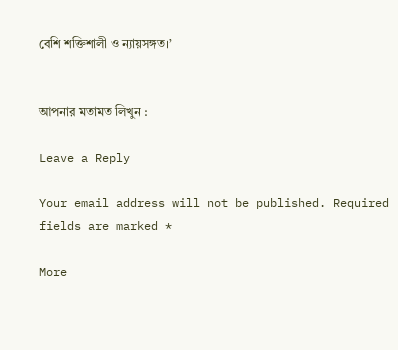বেশি শক্তিশালী ও ন্যায়সঙ্গত।’


আপনার মতামত লিখুন :

Leave a Reply

Your email address will not be published. Required fields are marked *

More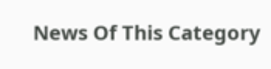News Of This Category